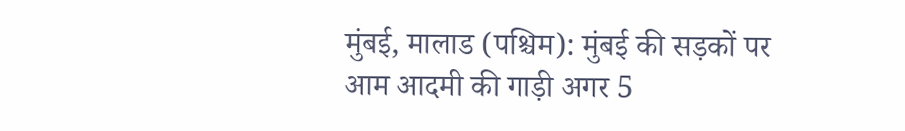मुंबई, मालाड (पश्चिम): मुंबई की सड़कों पर आम आदमी की गाड़ी अगर 5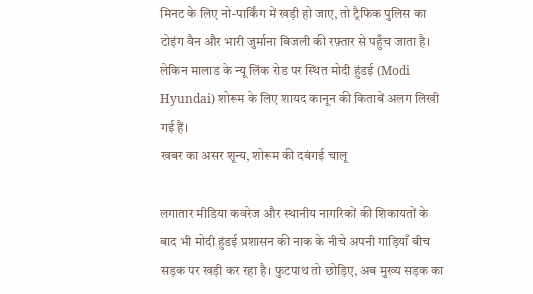मिनट के लिए नो-पार्किंग में खड़ी हो जाए, तो ट्रैफिक पुलिस का टोइंग वैन और भारी जुर्माना बिजली की रफ़्तार से पहुँच जाता है। लेकिन मालाड के न्यू लिंक रोड पर स्थित मोदी हुंडई (Modi Hyundai) शोरूम के लिए शायद कानून की किताबें अलग लिखी गई हैं।
खबर का असर शून्य, शोरूम की दबंगई चालू

लगातार मीडिया कवरेज और स्थानीय नागरिकों की शिकायतों के बाद भी मोदी हुंडई प्रशासन की नाक के नीचे अपनी गाड़ियाँ बीच सड़क पर खड़ी कर रहा है। फुटपाथ तो छोड़िए, अब मुख्य सड़क का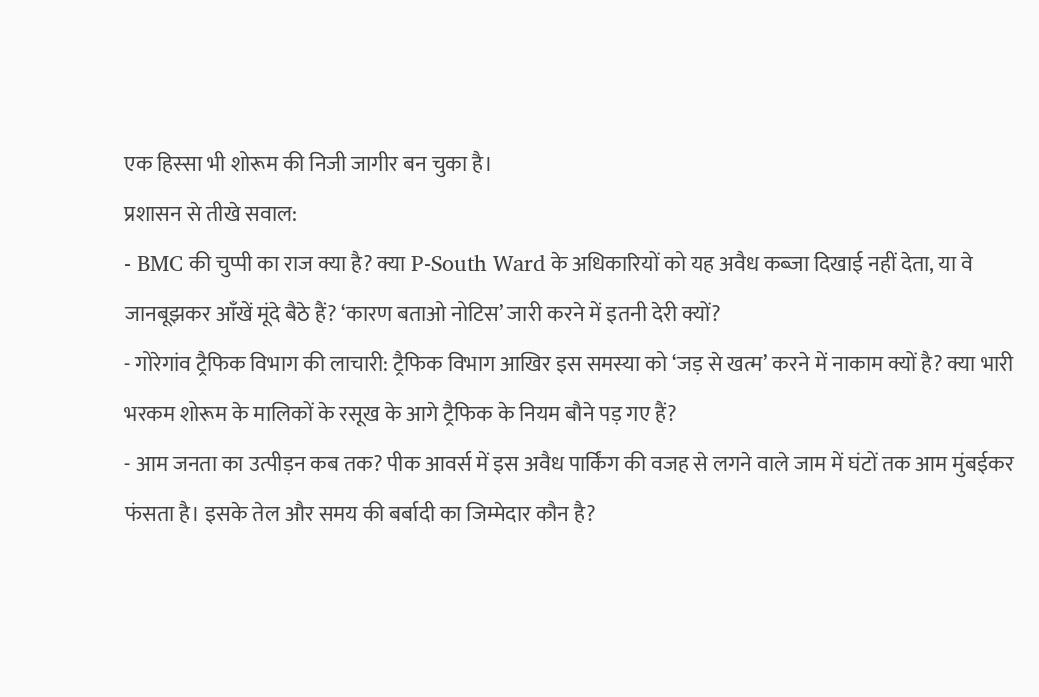एक हिस्सा भी शोरूम की निजी जागीर बन चुका है।
प्रशासन से तीखे सवाल:
- BMC की चुप्पी का राज क्या है? क्या P-South Ward के अधिकारियों को यह अवैध कब्जा दिखाई नहीं देता, या वे जानबूझकर आँखें मूंदे बैठे हैं? ‘कारण बताओ नोटिस’ जारी करने में इतनी देरी क्यों?
- गोरेगांव ट्रैफिक विभाग की लाचारी: ट्रैफिक विभाग आखिर इस समस्या को ‘जड़ से खत्म’ करने में नाकाम क्यों है? क्या भारी भरकम शोरूम के मालिकों के रसूख के आगे ट्रैफिक के नियम बौने पड़ गए हैं?
- आम जनता का उत्पीड़न कब तक? पीक आवर्स में इस अवैध पार्किंग की वजह से लगने वाले जाम में घंटों तक आम मुंबईकर फंसता है। इसके तेल और समय की बर्बादी का जिम्मेदार कौन है?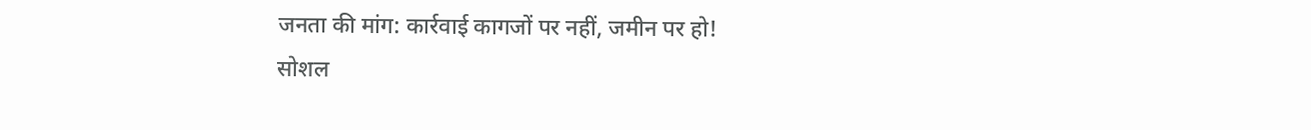जनता की मांग: कार्रवाई कागजों पर नहीं, जमीन पर हो!
सोशल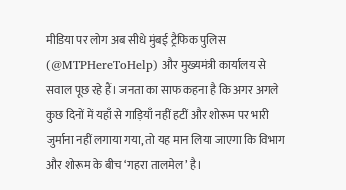मीडिया पर लोग अब सीधे मुंबई ट्रैफिक पुलिस (@MTPHereToHelp) और मुख्यमंत्री कार्यालय से सवाल पूछ रहे हैं। जनता का साफ कहना है कि अगर अगले कुछ दिनों में यहाँ से गाड़ियाँ नहीं हटीं और शोरूम पर भारी जुर्माना नहीं लगाया गया, तो यह मान लिया जाएगा कि विभाग और शोरूम के बीच ‘गहरा तालमेल’ है।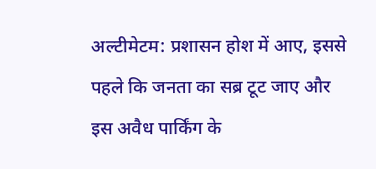अल्टीमेटम: प्रशासन होश में आए, इससे पहले कि जनता का सब्र टूट जाए और इस अवैध पार्किंग के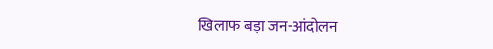खिलाफ बड़ा जन-आंदोलन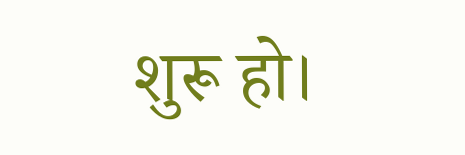शुरू हो।